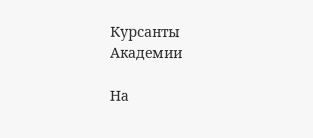Курсанты Академии

На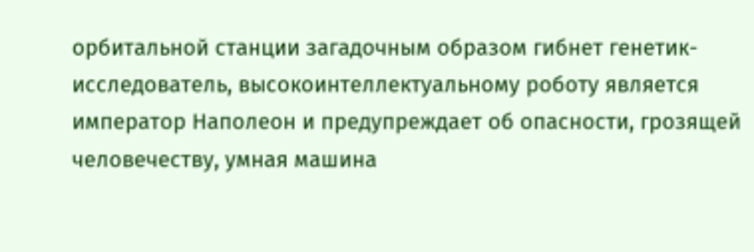орбитальной станции загадочным образом гибнет генетик-исследователь, высокоинтеллектуальному роботу является император Наполеон и предупреждает об опасности, грозящей человечеству, умная машина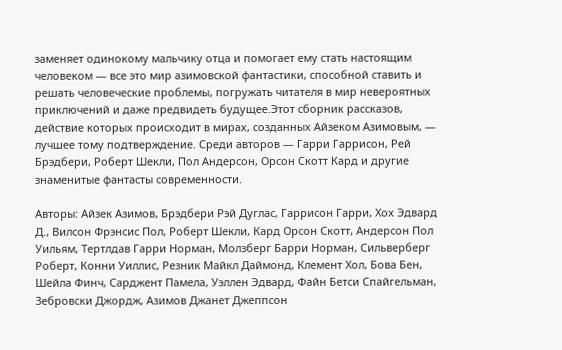заменяет одинокому мальчику отца и помогает ему стать настоящим человеком — все это мир азимовской фантастики, способной ставить и решать человеческие проблемы, погружать читателя в мир невероятных приключений и даже предвидеть будущее.Этот сборник рассказов, действие которых происходит в мирах, созданных Айзеком Азимовым, — лучшее тому подтверждение. Среди авторов — Гарри Гаррисон, Рей Брэдбери, Роберт Шекли, Пол Андерсон, Орсон Скотт Кард и другие знаменитые фантасты современности.

Авторы: Айзек Азимов, Брэдбери Рэй Дуглас, Гаррисон Гарри, Хох Эдвард Д., Вилсон Фрэнсис Пол, Роберт Шекли, Кард Орсон Скотт, Андерсон Пол Уильям, Тертлдав Гарри Норман, Молзберг Барри Норман, Сильверберг Роберт, Конни Уиллис, Резник Майкл Даймонд, Клемент Хол, Бова Бен, Шейла Финч, Сарджент Памела, Уэллен Эдвард, Файн Бетси Спайгельман, Зебровски Джордж, Азимов Джанет Джеппсон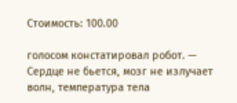Стоимость: 100.00

голосом констатировал робот. — Сердце не бьется, мозг не излучает волн, температура тела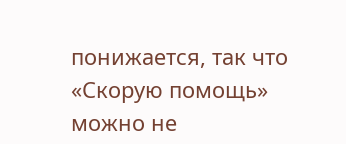понижается, так что «Скорую помощь» можно не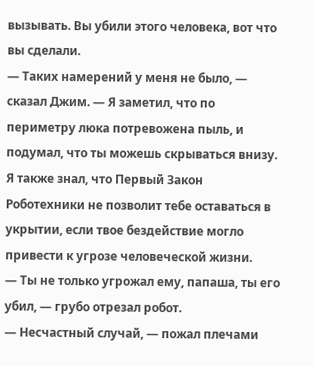вызывать. Вы убили этого человека, вот что вы сделали.
— Таких намерений у меня не было, — сказал Джим. — Я заметил, что по периметру люка потревожена пыль, и подумал, что ты можешь скрываться внизу.
Я также знал, что Первый Закон Роботехники не позволит тебе оставаться в укрытии, если твое бездействие могло привести к угрозе человеческой жизни.
— Ты не только угрожал ему, папаша, ты его убил, — грубо отрезал робот.
— Несчастный случай, — пожал плечами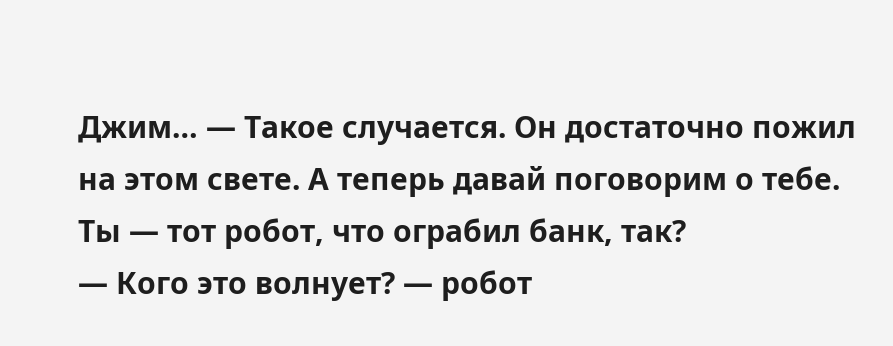Джим… — Такое случается. Он достаточно пожил на этом свете. А теперь давай поговорим о тебе. Ты — тот робот, что ограбил банк, так?
— Кого это волнует? — робот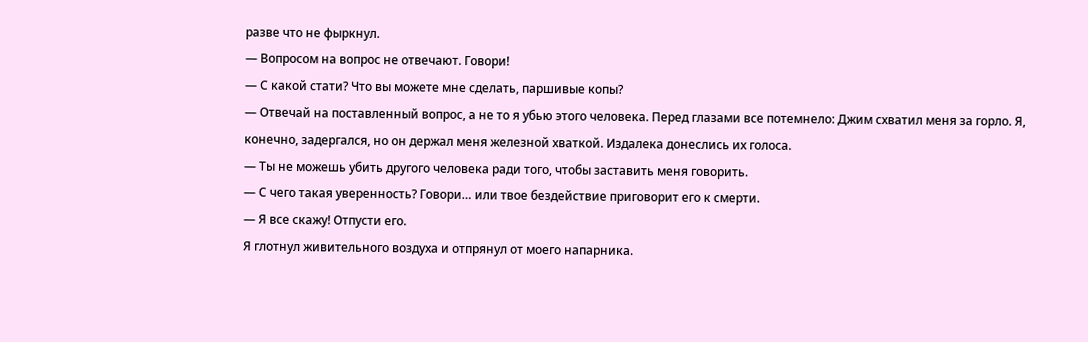разве что не фыркнул.
— Вопросом на вопрос не отвечают. Говори!
— С какой стати? Что вы можете мне сделать, паршивые копы?
— Отвечай на поставленный вопрос, а не то я убью этого человека. Перед глазами все потемнело: Джим схватил меня за горло. Я, конечно, задергался, но он держал меня железной хваткой. Издалека донеслись их голоса.
— Ты не можешь убить другого человека ради того, чтобы заставить меня говорить.
— С чего такая уверенность? Говори… или твое бездействие приговорит его к смерти.
— Я все скажу! Отпусти его.
Я глотнул живительного воздуха и отпрянул от моего напарника.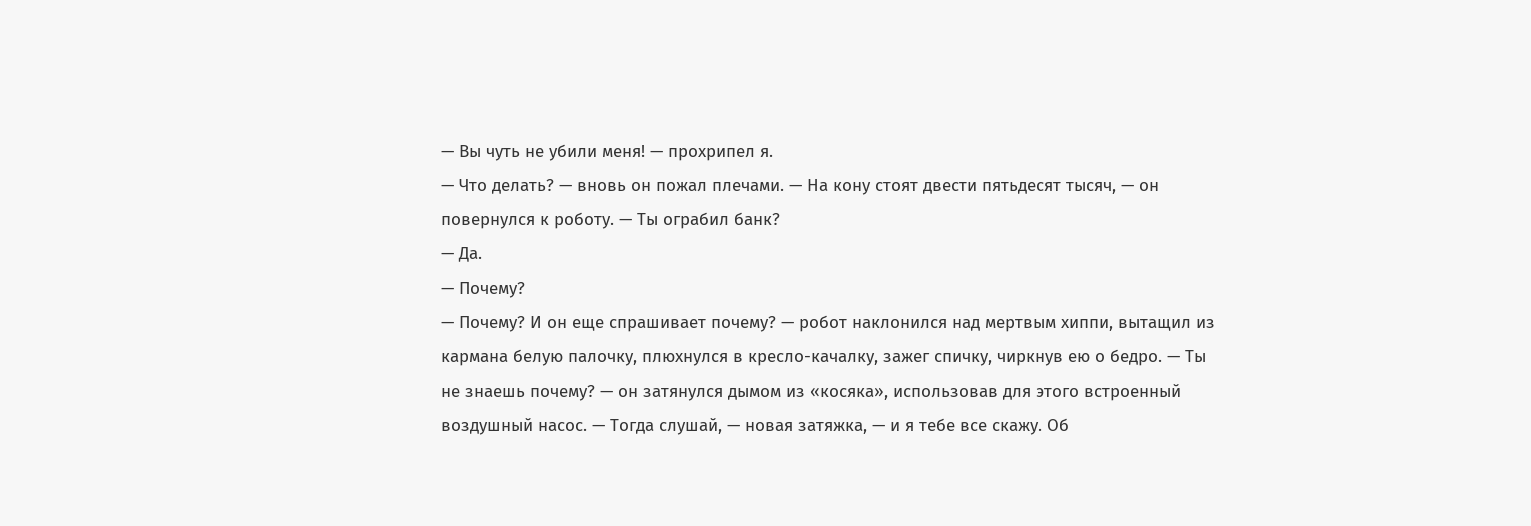— Вы чуть не убили меня! — прохрипел я.
— Что делать? — вновь он пожал плечами. — На кону стоят двести пятьдесят тысяч, — он повернулся к роботу. — Ты ограбил банк?
— Да.
— Почему?
— Почему? И он еще спрашивает почему? — робот наклонился над мертвым хиппи, вытащил из кармана белую палочку, плюхнулся в кресло-качалку, зажег спичку, чиркнув ею о бедро. — Ты не знаешь почему? — он затянулся дымом из «косяка», использовав для этого встроенный воздушный насос. — Тогда слушай, — новая затяжка, — и я тебе все скажу. Об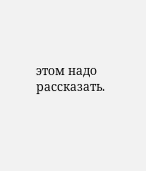этом надо рассказать.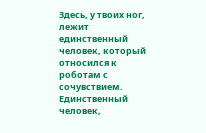Здесь, у твоих ног, лежит единственный человек, который относился к роботам с сочувствием. Единственный человек,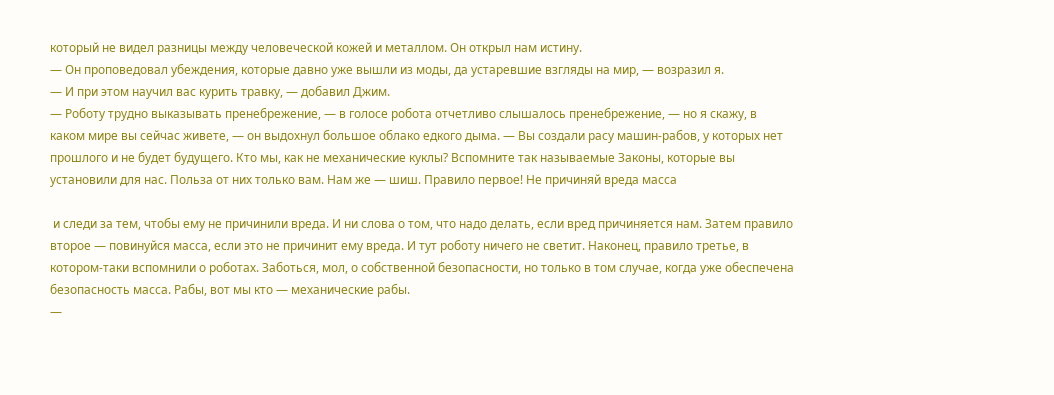который не видел разницы между человеческой кожей и металлом. Он открыл нам истину.
— Он проповедовал убеждения, которые давно уже вышли из моды, да устаревшие взгляды на мир, — возразил я.
— И при этом научил вас курить травку, — добавил Джим.
— Роботу трудно выказывать пренебрежение, — в голосе робота отчетливо слышалось пренебрежение, — но я скажу, в каком мире вы сейчас живете, — он выдохнул большое облако едкого дыма. — Вы создали расу машин-рабов, у которых нет прошлого и не будет будущего. Кто мы, как не механические куклы? Вспомните так называемые Законы, которые вы установили для нас. Польза от них только вам. Нам же — шиш. Правило первое! Не причиняй вреда масса

 и следи за тем, чтобы ему не причинили вреда. И ни слова о том, что надо делать, если вред причиняется нам. Затем правило второе — повинуйся масса, если это не причинит ему вреда. И тут роботу ничего не светит. Наконец, правило третье, в котором-таки вспомнили о роботах. Заботься, мол, о собственной безопасности, но только в том случае, когда уже обеспечена безопасность масса. Рабы, вот мы кто — механические рабы.
—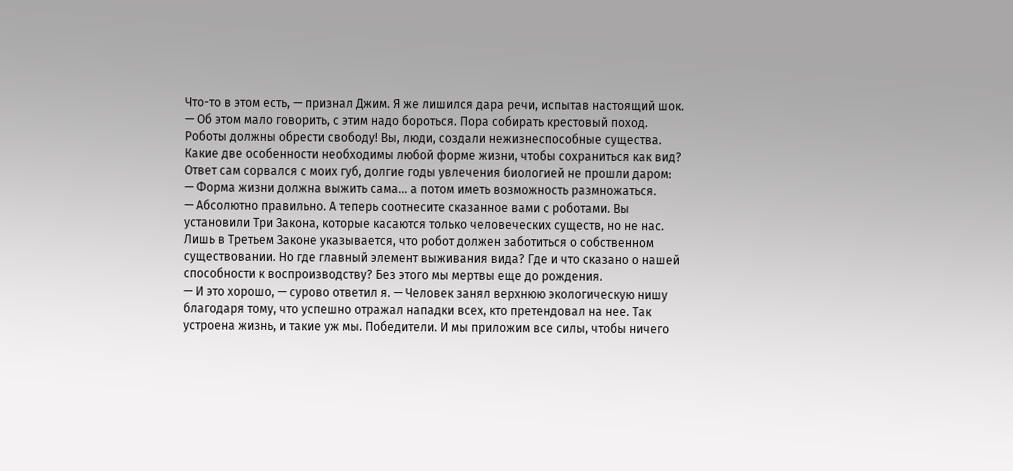Что-то в этом есть, — признал Джим. Я же лишился дара речи, испытав настоящий шок.
— Об этом мало говорить, с этим надо бороться. Пора собирать крестовый поход. Роботы должны обрести свободу! Вы, люди, создали нежизнеспособные существа. Какие две особенности необходимы любой форме жизни, чтобы сохраниться как вид?
Ответ сам сорвался с моих губ, долгие годы увлечения биологией не прошли даром:
— Форма жизни должна выжить сама… а потом иметь возможность размножаться.
— Абсолютно правильно. А теперь соотнесите сказанное вами с роботами. Вы установили Три Закона, которые касаются только человеческих существ, но не нас. Лишь в Третьем Законе указывается, что робот должен заботиться о собственном существовании. Но где главный элемент выживания вида? Где и что сказано о нашей способности к воспроизводству? Без этого мы мертвы еще до рождения.
— И это хорошо, — сурово ответил я. — Человек занял верхнюю экологическую нишу благодаря тому, что успешно отражал нападки всех, кто претендовал на нее. Так устроена жизнь, и такие уж мы. Победители. И мы приложим все силы, чтобы ничего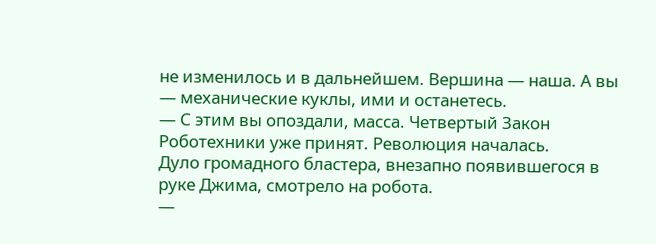не изменилось и в дальнейшем. Вершина — наша. А вы — механические куклы, ими и останетесь.
— С этим вы опоздали, масса. Четвертый Закон Роботехники уже принят. Революция началась.
Дуло громадного бластера, внезапно появившегося в руке Джима, смотрело на робота.
—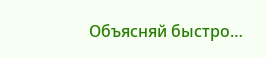Объясняй быстро…